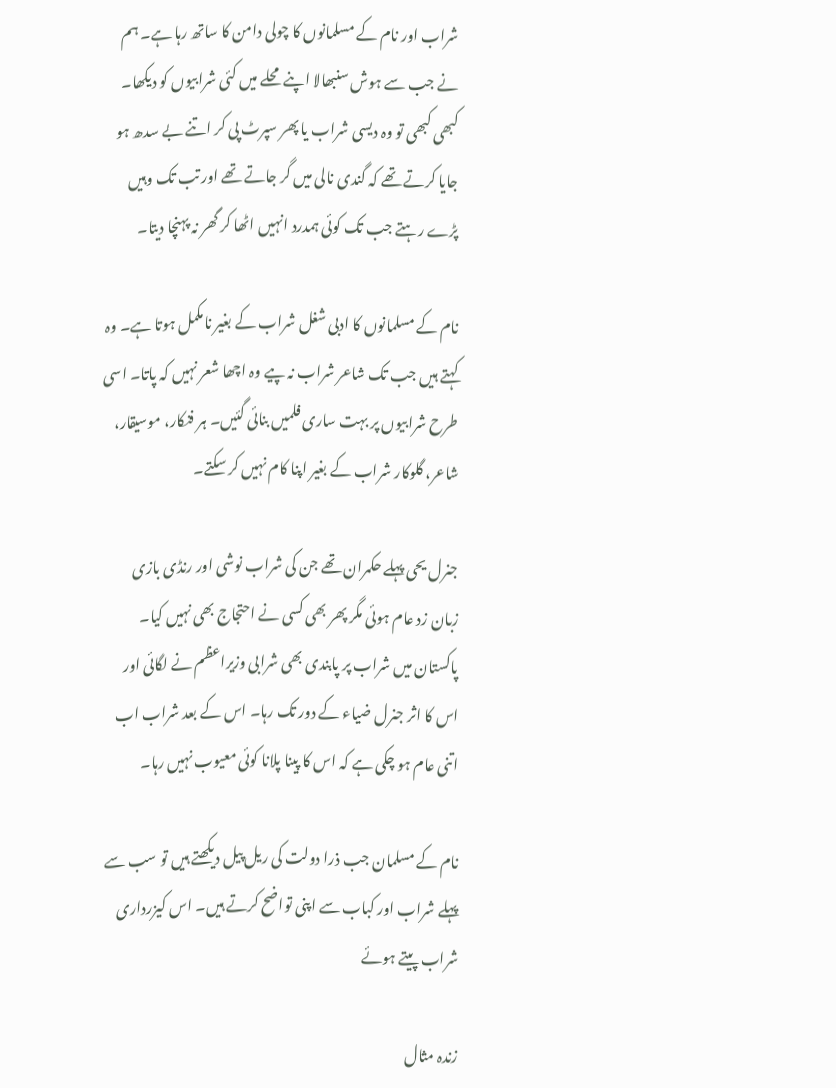شراب اور نام کے مسلمانوں کا چولی دامن کا ساتھ رہا ہے۔ ہم نے جب سے ہوش سنبھالا اپنے محلے میں کئی شرابیوں کو دیکھا۔ کبھی کبھی تو وہ دیسی شراب یا پھر سپرٹ پی کر اتنے بے سدھ ہو جایا کرتے تھے کہ گندی نالی میں گر جاتے تھے اور تب تک وہیں پڑے رہتے جب تک کوئی ہمدرد انہیں اٹھا کر گھر نہ پہنچا دیتا۔

نام کے مسلمانوں کا ادبی شغل شراب کے بغیر نامکمل ہوتا ہے۔ وہ کہتے ہیں جب تک شاعر شراب نہ پیے وہ اچھا شعر نہیں کہ پاتا۔ اسی طرح شرابیوں پر بہت ساری فلمیں بنائی گئیں۔ ہر فنکار، موسیقار، شاعر، گلوکار شراب کے بغیر اپنا کام نہیں کر سکتے۔

جنرل یحی پہلے حکمران تھے جن کی شراب نوشی اور رنڈی بازی زبان زد عام ہوئی مگر پھر بھی کسی نے احتجاج بھی نہیں کیا۔ پاکستان میں شراب پر پابندی بھی شرابی وزیراعظم نے لگائی اور اس کا اثر جنرل ضیاء کے دور تک رہا۔ اس کے بعد شراب اب اتنی عام ہو چکی ہے کہ اس کا پینا پلانا کوئی معیوب نہیں رہا۔

نام کے مسلمان جب ذرا دولت کی ریل پیل دیکھتے ہیں تو سب سے پہلے شراب اور کباب سے اپنی تواضح کرتے ہیں۔ اس کیزرداری شراب پیتے ہوئے

زندہ مثال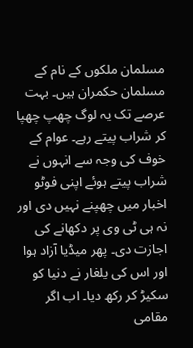مسلمان ملکوں کے نام کے مسلمان حکمران ہیں۔ بہت عرصے تک یہ لوگ چھپ چھپا کر شراب پیتے رہے۔ عوام کے خوف کی وجہ سے انہوں نے شراب پیتے ہوئے اپنی فوٹو اخبار میں چھپنے نہیں دی اور نہ ہی ٹی وی پر دکھانے کی اجازت دی۔ پھر میڈیا آزاد ہوا اور اس کی یلغار نے دنیا کو سکیڑ کر رکھ دیا۔ اب اگر مقامی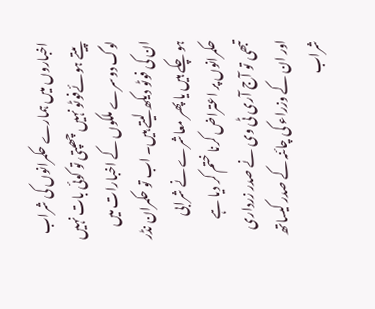اخباروں میں ہمارے حکمرانوں کی شراب پیتے ہوئےفوٹو نہیں چھپتی تو کوئی بات نہیں لوگ دوسرے ملکوں کے اخبارات میں ان کی فوٹو دیکھ لیتے ہیں۔ اب تو حکمران نڈر ہو چکے ہیں یا پھر معاشرے نے شرابی حکمرانوں پر اعتراض کرنا ختم کر دیا ہے تبھی تو آج آری ٹی وی نے صدر زرداری اور ان کے وزراء کی چائنہ کے صدر کیساتھ شراب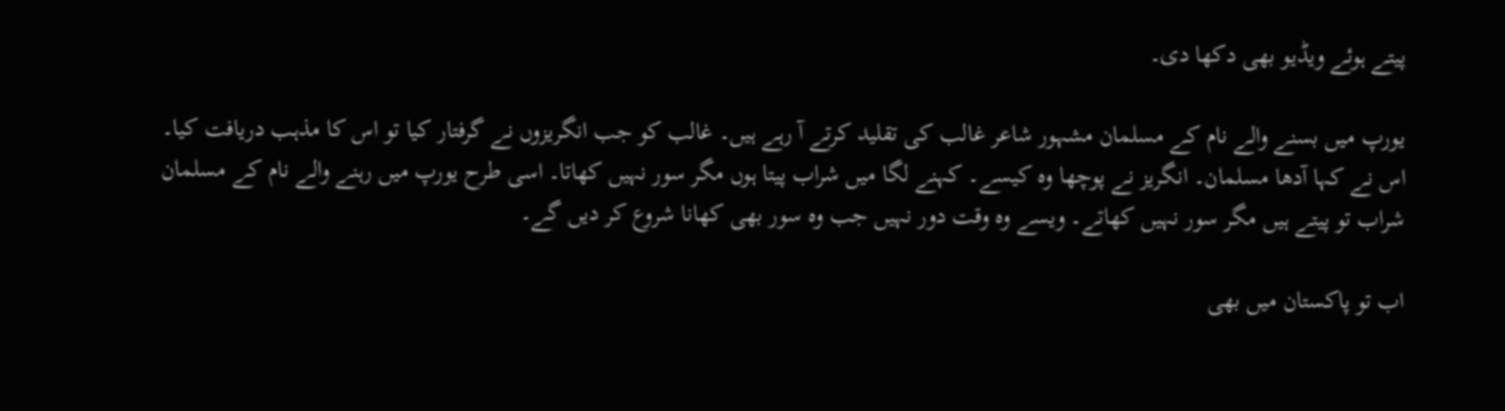پیتے ہوئے ویڈیو بھی دکھا دی۔

یورپ میں بسنے والے نام کے مسلمان مشہور شاعر غالب کی تقلید کرتے آ رہے ہیں۔ غالب کو جب انگریزوں نے گرفتار کیا تو اس کا مذہب دریافت کیا۔ اس نے کہا آدھا مسلمان۔ انگریز نے پوچھا وہ کیسے۔ کہنے لگا میں شراب پیتا ہوں مگر سور نہیں کھاتا۔ اسی طرح یورپ میں رہنے والے نام کے مسلمان شراب تو پیتے ہیں مگر سور نہیں کھاتے۔ ویسے وہ وقت دور نہیں جب وہ سور بھی کھانا شروع کر دیں گے۔

اب تو پاکستان میں بھی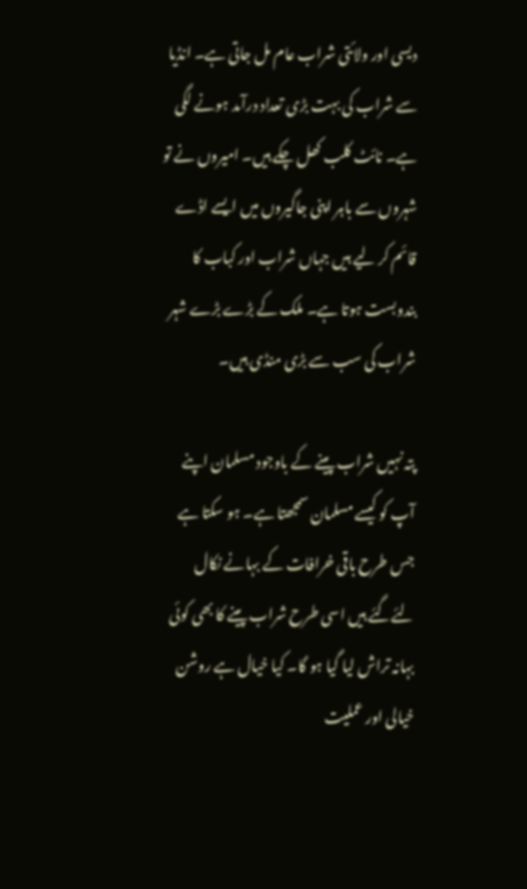دیسی اور ولائتی شراب عام مل جاتی ہے۔ انڈیا سے شراب کی بہت بڑی تعداد درآمد ہونے لگی ہے۔ نائٹ کلب کھل چکے ہیں۔ امیروں نے تو شہروں سے باہر اپنی جاگیروں میں ایسے اڈے قائم کر لیے ہیں جہاں شراب اور کباب کا بندوبست ہوتا ہے۔ ملک کے بڑے بڑے شہر شراب کی سب سے بڑی منڈی ہیں۔

پتہ نہیں شراب پینے کے باوجود مسلمان اپنے آپ کو کیسے مسلمان سمجھتا ہے۔ ہو سکتا ہے جس طرح باقی خرافات کے بہانے نکال لئےگئے ہیں اسی طرح شراب پینے کا بھی کوئی بہانہ تراش لیا گیا ہو گا۔ کیا خیال ہے روشن خیالی اور عملیت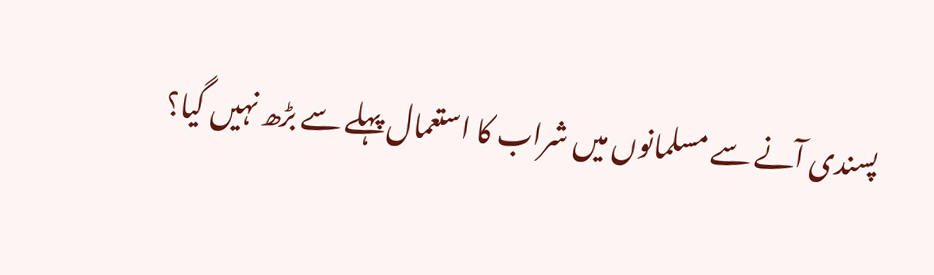پسندی آنے سے مسلمانوں میں شراب کا استعمال پہلے سے بڑھ نہیں گیا؟